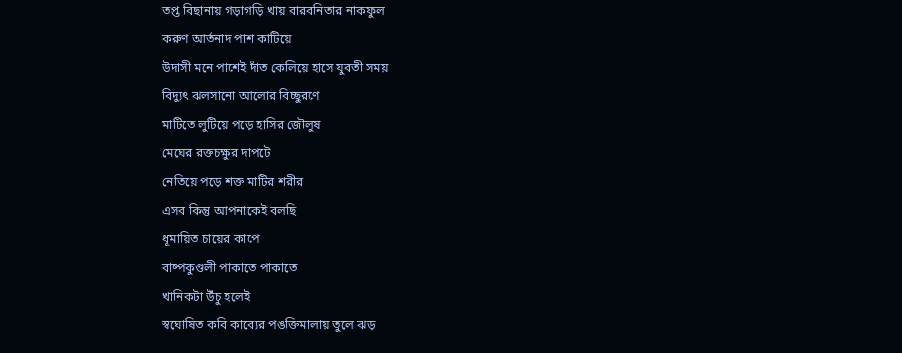তপ্ত বিছানায় গড়াগড়ি খায় বারবনিতার নাকফুল
করুণ আর্তনাদ পাশ কাটিয়ে
উদাসী মনে পাশেই দাঁত কেলিয়ে হাসে যুবতী সময়
বিদ্যুৎ ঝলসানো আলোর বিচ্ছুরণে
মাটিতে লুটিয়ে পড়ে হাসির জৌলুষ
মেঘের রক্তচক্ষুর দাপটে
নেতিয়ে পড়ে শক্ত মাটির শরীর
এসব কিন্তু আপনাকেই বলছি
ধূমায়িত চায়ের কাপে
বাষ্পকুণ্ডলী পাকাতে পাকাতে
খানিকটা উঁচু হলেই
স্বঘোষিত কবি কাব্যের পঙক্তিমালায় তুলে ঝড়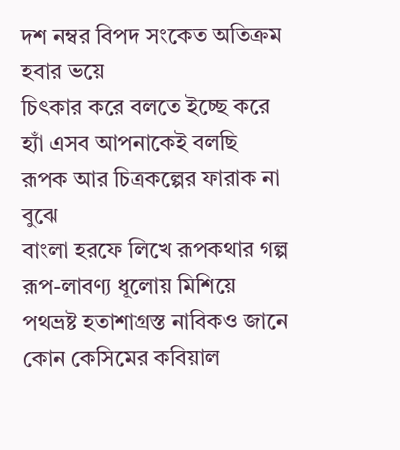দশ নম্বর বিপদ সংকেত অতিক্রম হবার ভয়ে
চিৎকার করে বলতে ইচ্ছে করে
হ্যাঁ এসব আপনাকেই বলছি
রূপক আর চিত্রকল্পের ফারাক না বুঝে
বাংলা হরফে লিখে রূপকথার গল্প
রূপ-লাবণ্য ধূলোয় মিশিয়ে
পথভ্রষ্ট হতাশাগ্রস্ত নাবিকও জানে
কোন কেসিমের কবিয়াল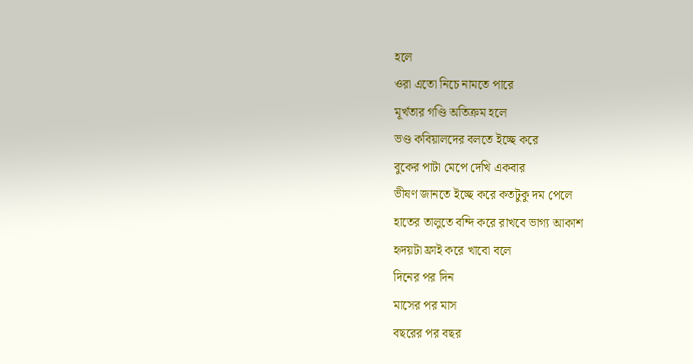হলে
ওরা এতো নিচে নামতে পারে
মূর্খতার গণ্ডি অতিক্রম হলে
ভণ্ড কবিয়ালদের বলতে ইচ্ছে করে
বুকের পাটা মেপে দেখি একবার
ভীষণ জানতে ইচ্ছে করে কতটুকু দম পেলে
হাতের তালুতে বন্দি করে রাখবে ভাগ্য আকাশ
হৃদয়টা ফ্রাই করে খাবো বলে
দিনের পর দিন
মাসের পর মাস
বছরের পর বছর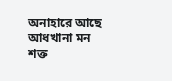অনাহারে আছে আধখানা মন
শক্ত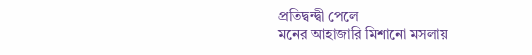প্রতিদ্বন্দ্বী পেলে
মনের আহাজারি মিশানো মসলায়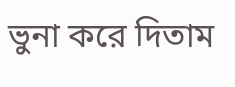ভুনা করে দিতাম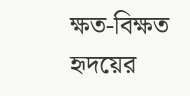ক্ষত-বিক্ষত হৃদয়ের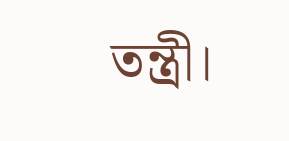তন্ত্রী।